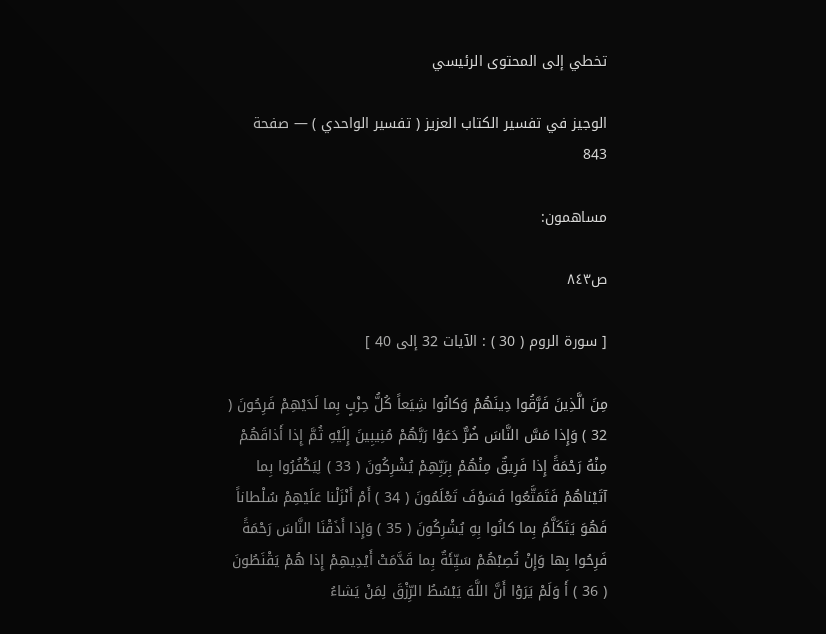تخطي إلى المحتوى الرئيسي

الوجيز في تفسير الكتاب العزيز ( تفسير الواحدي ) — صفحة 843

مساهمون:

ص٨٤٣

[ سورة الروم ( 30 ) : الآيات 32 إلى 40 ]

مِنَ الَّذِينَ فَرَّقُوا دِينَهُمْ وَكانُوا شِيَعاً كُلُّ حِزْبٍ بِما لَدَيْهِمْ فَرِحُونَ ( 32 ) وَإِذا مَسَّ النَّاسَ ضُرٌّ دَعَوْا رَبَّهُمْ مُنِيبِينَ إِلَيْهِ ثُمَّ إِذا أَذاقَهُمْ مِنْهُ رَحْمَةً إِذا فَرِيقٌ مِنْهُمْ بِرَبِّهِمْ يُشْرِكُونَ ( 33 ) لِيَكْفُرُوا بِما آتَيْناهُمْ فَتَمَتَّعُوا فَسَوْفَ تَعْلَمُونَ ( 34 ) أَمْ أَنْزَلْنا عَلَيْهِمْ سُلْطاناً فَهُوَ يَتَكَلَّمُ بِما كانُوا بِهِ يُشْرِكُونَ ( 35 ) وَإِذا أَذَقْنَا النَّاسَ رَحْمَةً فَرِحُوا بِها وَإِنْ تُصِبْهُمْ سَيِّئَةٌ بِما قَدَّمَتْ أَيْدِيهِمْ إِذا هُمْ يَقْنَطُونَ ( 36 ) أَ وَلَمْ يَرَوْا أَنَّ اللَّهَ يَبْسُطُ الرِّزْقَ لِمَنْ يَشاءُ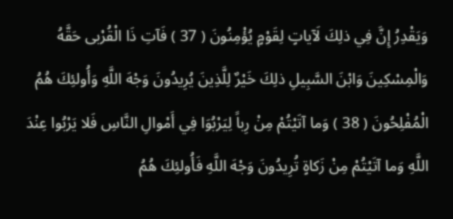وَيَقْدِرُ إِنَّ فِي ذلِكَ لَآياتٍ لِقَوْمٍ يُؤْمِنُونَ ( 37 ) فَآتِ ذَا الْقُرْبى حَقَّهُ وَالْمِسْكِينَ وَابْنَ السَّبِيلِ ذلِكَ خَيْرٌ لِلَّذِينَ يُرِيدُونَ وَجْهَ اللَّهِ وَأُولئِكَ هُمُ الْمُفْلِحُونَ ( 38 ) وَما آتَيْتُمْ مِنْ رِباً لِيَرْبُوَا فِي أَمْوالِ النَّاسِ فَلا يَرْبُوا عِنْدَ اللَّهِ وَما آتَيْتُمْ مِنْ زَكاةٍ تُرِيدُونَ وَجْهَ اللَّهِ فَأُولئِكَ هُمُ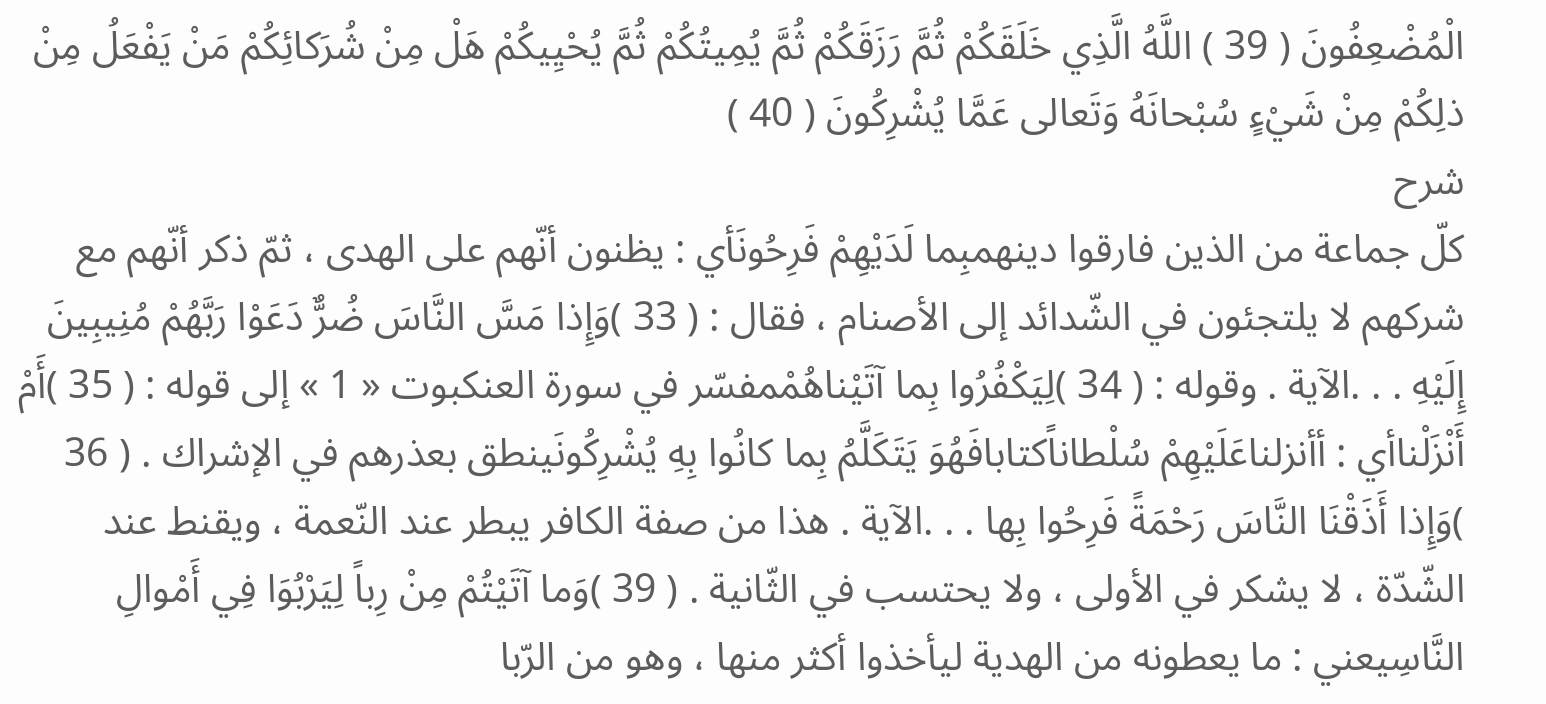الْمُضْعِفُونَ ( 39 ) اللَّهُ الَّذِي خَلَقَكُمْ ثُمَّ رَزَقَكُمْ ثُمَّ يُمِيتُكُمْ ثُمَّ يُحْيِيكُمْ هَلْ مِنْ شُرَكائِكُمْ مَنْ يَفْعَلُ مِنْ ذلِكُمْ مِنْ شَيْءٍ سُبْحانَهُ وَتَعالى عَمَّا يُشْرِكُونَ ( 40 )
شرح
كلّ جماعة من الذين فارقوا دينهمبِما لَدَيْهِمْ فَرِحُونَأي : يظنون أنّهم على الهدى ، ثمّ ذكر أنّهم مع شركهم لا يلتجئون في الشّدائد إلى الأصنام ، فقال : ( 33 )وَإِذا مَسَّ النَّاسَ ضُرٌّ دَعَوْا رَبَّهُمْ مُنِيبِينَ إِلَيْهِ . . .الآية . وقوله : ( 34 )لِيَكْفُرُوا بِما آتَيْناهُمْمفسّر في سورة العنكبوت « 1 » إلى قوله : ( 35 )أَمْ أَنْزَلْناأي : أأنزلناعَلَيْهِمْ سُلْطاناًكتابافَهُوَ يَتَكَلَّمُ بِما كانُوا بِهِ يُشْرِكُونَينطق بعذرهم في الإشراك . ( 36 )وَإِذا أَذَقْنَا النَّاسَ رَحْمَةً فَرِحُوا بِها . . .الآية . هذا من صفة الكافر يبطر عند النّعمة ، ويقنط عند الشّدّة ، لا يشكر في الأولى ، ولا يحتسب في الثّانية . ( 39 )وَما آتَيْتُمْ مِنْ رِباً لِيَرْبُوَا فِي أَمْوالِ النَّاسِيعني : ما يعطونه من الهدية ليأخذوا أكثر منها ، وهو من الرّبا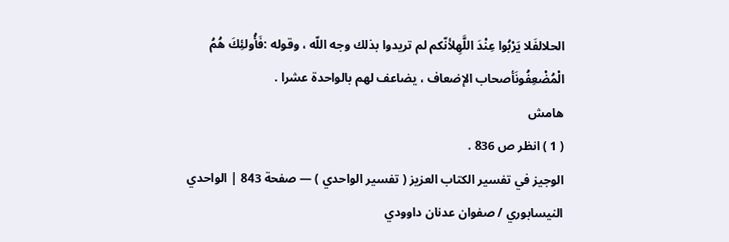الحلالفَلا يَرْبُوا عِنْدَ اللَّهِلأنّكم لم تريدوا بذلك وجه اللّه ، وقوله :فَأُولئِكَ هُمُ الْمُضْعِفُونَأصحاب الإضعاف ، يضاعف لهم بالواحدة عشرا .
هامش
( 1 ) انظر ص 836 .
الوجيز في تفسير الكتاب العزيز ( تفسير الواحدي ) — صفحة 843 | الواحدي النيسابوري / صفوان عدنان داوودي